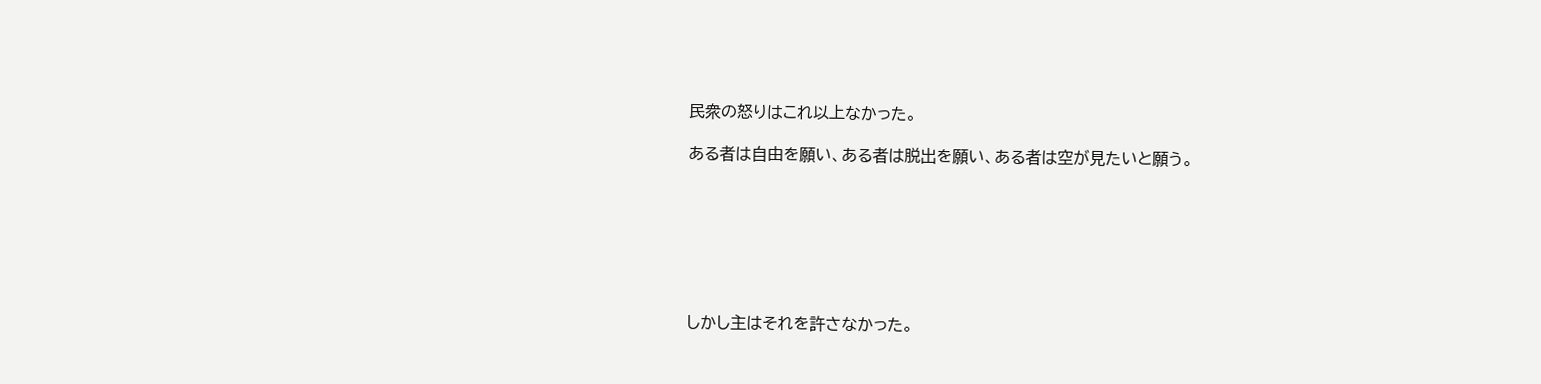民衆の怒りはこれ以上なかった。

ある者は自由を願い、ある者は脱出を願い、ある者は空が見たいと願う。







しかし主はそれを許さなかった。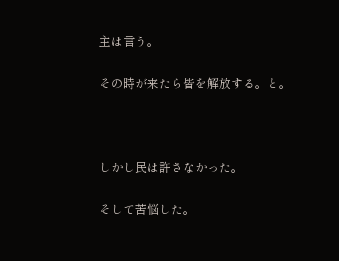主は言う。

その時が来たら皆を解放する。と。



しかし民は許さなかった。

そして苦悩した。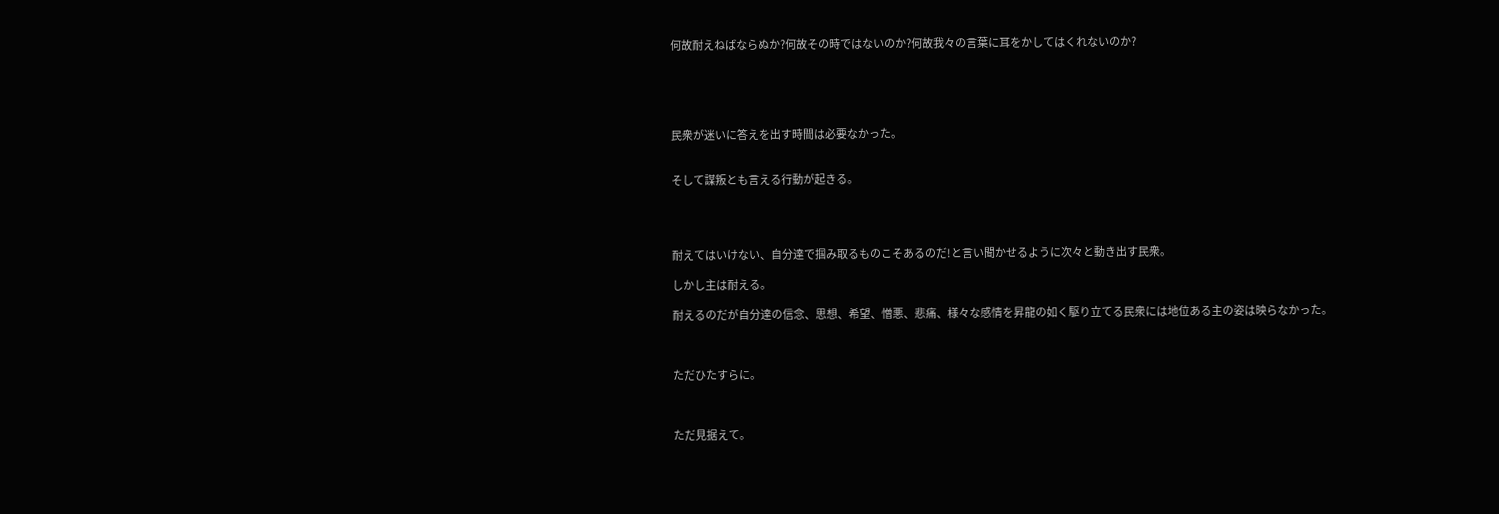何故耐えねばならぬか?何故その時ではないのか?何故我々の言葉に耳をかしてはくれないのか?





民衆が迷いに答えを出す時間は必要なかった。


そして謀叛とも言える行動が起きる。




耐えてはいけない、自分達で掴み取るものこそあるのだ!と言い聞かせるように次々と動き出す民衆。

しかし主は耐える。

耐えるのだが自分達の信念、思想、希望、憎悪、悲痛、様々な感情を昇龍の如く駆り立てる民衆には地位ある主の姿は映らなかった。



ただひたすらに。



ただ見据えて。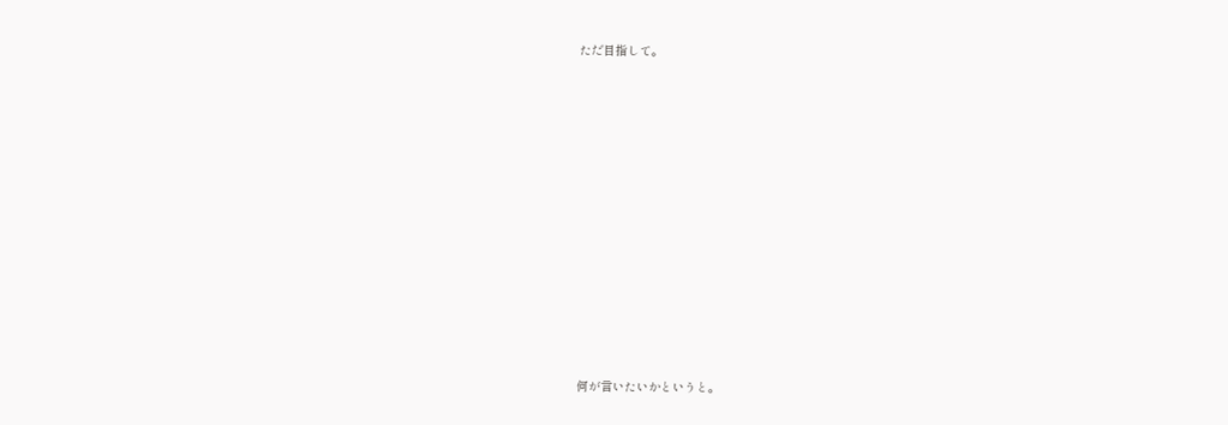ただ目指して。















何が言いたいかというと。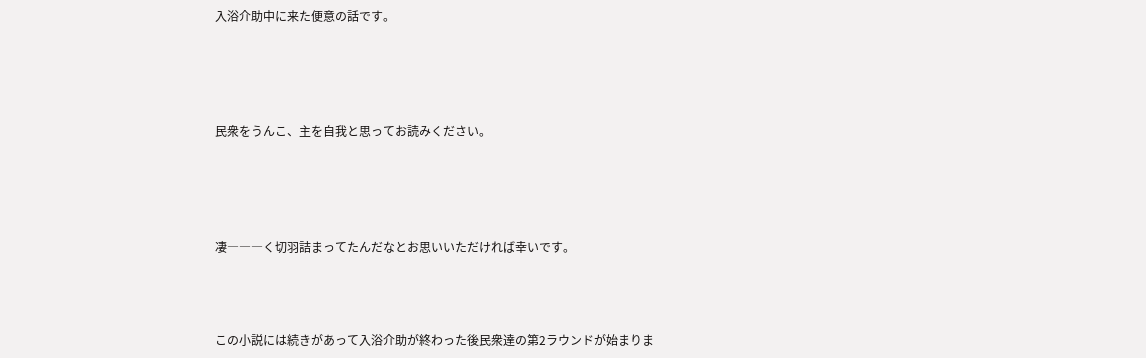入浴介助中に来た便意の話です。




民衆をうんこ、主を自我と思ってお読みください。




凄―――く切羽詰まってたんだなとお思いいただければ幸いです。



この小説には続きがあって入浴介助が終わった後民衆達の第2ラウンドが始まりま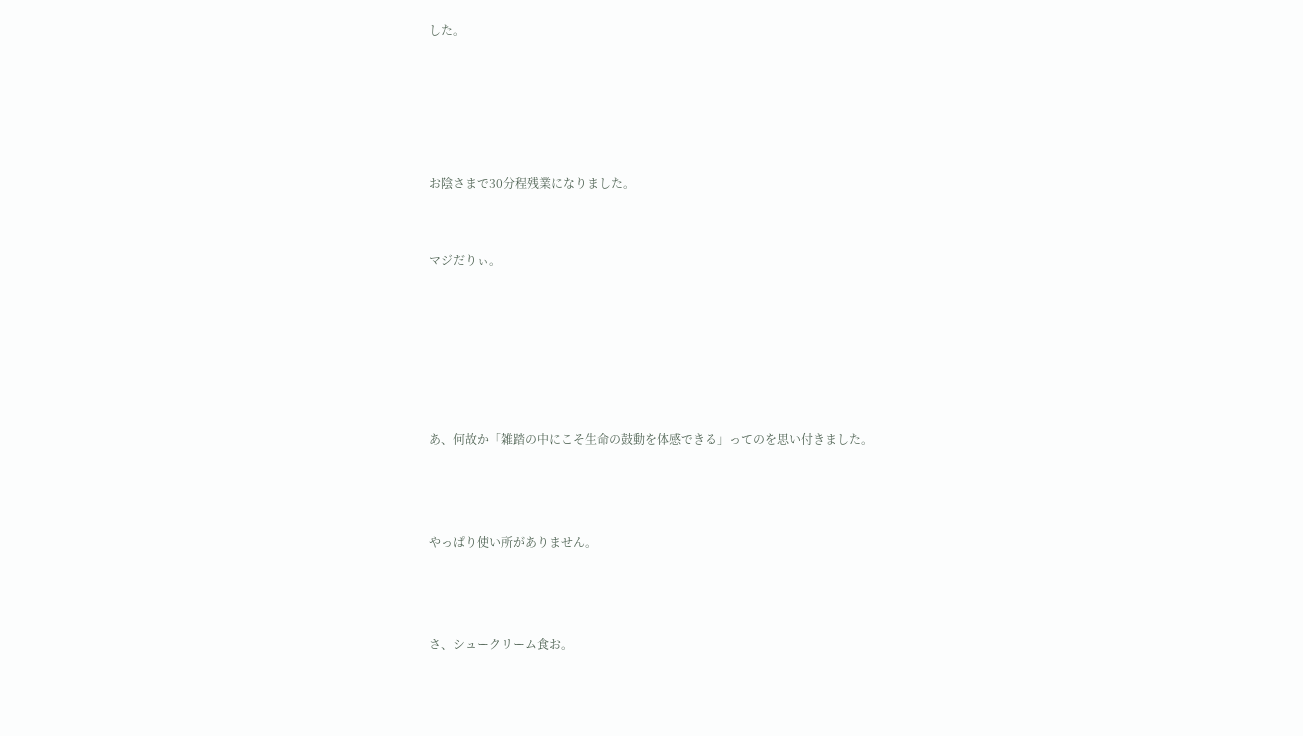した。





お陰さまで30分程残業になりました。


マジだりぃ。






あ、何故か「雑踏の中にこそ生命の鼓動を体感できる」ってのを思い付きました。



やっぱり使い所がありません。



さ、シュークリーム食お。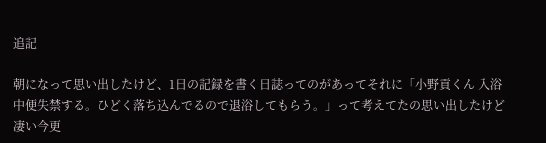追記

朝になって思い出したけど、1日の記録を書く日誌ってのがあってそれに「小野貢くん 入浴中便失禁する。ひどく落ち込んでるので退浴してもらう。」って考えてたの思い出したけど凄い今更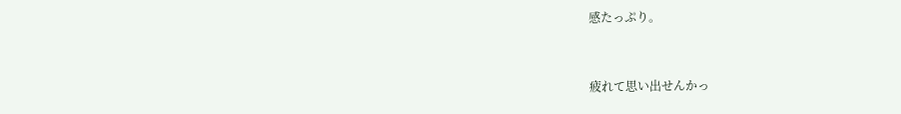感たっぷり。


疲れて思い出せんかっ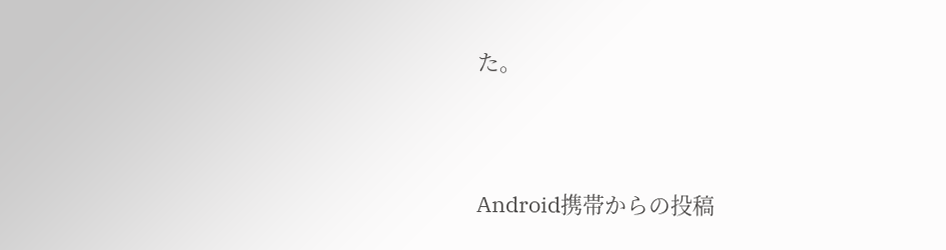た。




Android携帯からの投稿